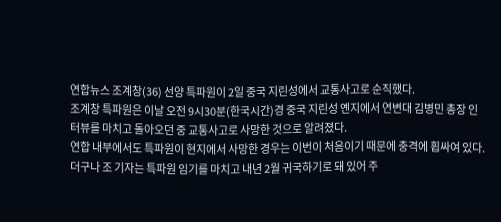연합뉴스 조계창(36) 선양 특파원이 2일 중국 지린성에서 교통사고로 순직했다.
조계창 특파원은 이날 오전 9시30분(한국시간)경 중국 지린성 옌지에서 연변대 김병민 총장 인터뷰를 마치고 돌아오던 중 교통사고로 사망한 것으로 알려졌다.
연합 내부에서도 특파원이 현지에서 사망한 경우는 이번이 처음이기 때문에 충격에 휩싸여 있다.
더구나 조 기자는 특파원 임기를 마치고 내년 2월 귀국하기로 돼 있어 주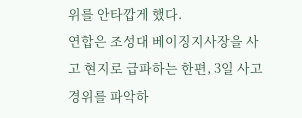위를 안타깝게 했다.
연합은 조성대 베이징지사장을 사고 현지로 급파하는 한편, 3일 사고 경위를 파악하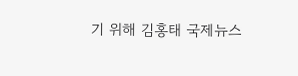기 위해 김홍태 국제뉴스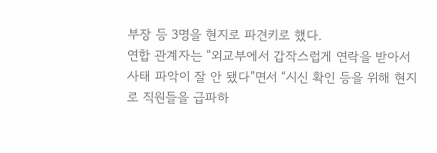부장 등 3명을 현지로 파견키로 했다.
연합 관계자는 “외교부에서 갑작스럽게 연락을 받아서 사태 파악이 잘 안 됐다”면서 “시신 확인 등을 위해 현지로 직원들을 급파하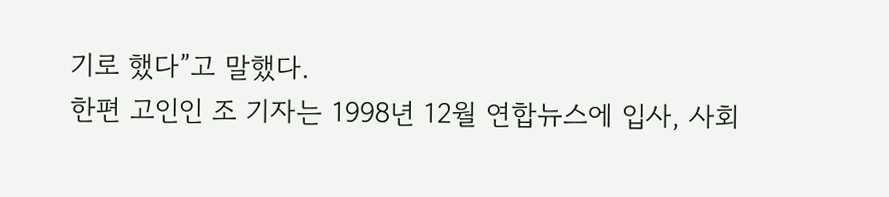기로 했다”고 말했다.
한편 고인인 조 기자는 1998년 12월 연합뉴스에 입사, 사회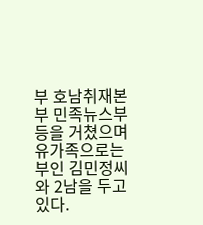부 호남취재본부 민족뉴스부 등을 거쳤으며 유가족으로는 부인 김민정씨와 2남을 두고 있다.